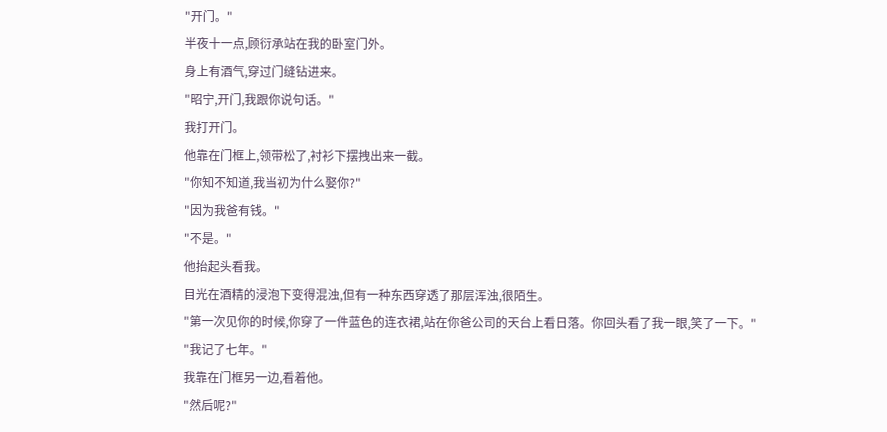"开门。"
半夜十一点,顾衍承站在我的卧室门外。
身上有酒气,穿过门缝钻进来。
"昭宁,开门,我跟你说句话。"
我打开门。
他靠在门框上,领带松了,衬衫下摆拽出来一截。
"你知不知道,我当初为什么娶你?"
"因为我爸有钱。"
"不是。"
他抬起头看我。
目光在酒精的浸泡下变得混浊,但有一种东西穿透了那层浑浊,很陌生。
"第一次见你的时候,你穿了一件蓝色的连衣裙,站在你爸公司的天台上看日落。你回头看了我一眼,笑了一下。"
"我记了七年。"
我靠在门框另一边,看着他。
"然后呢?"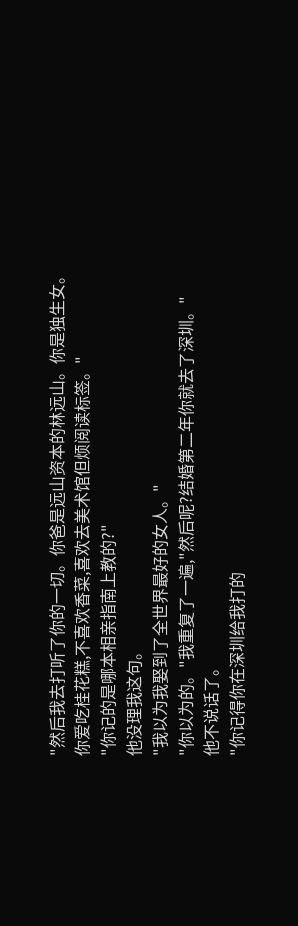"然后我去打听了你的一切。你爸是远山资本的林远山。你是独生女。你爱吃桂花糕,不喜欢香菜,喜欢去美术馆但烦阅读标签。"
"你记的是哪本相亲指南上教的?"
他没理我这句。
"我以为我娶到了全世界最好的女人。"
"你以为的。"我重复了一遍,"然后呢?结婚第二年你就去了深圳。"
他不说话了。
"你记得你在深圳给我打的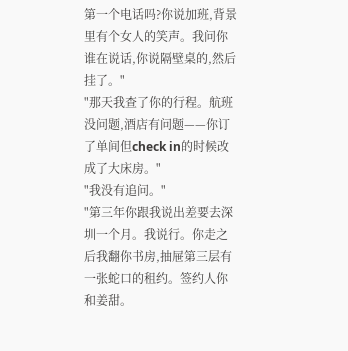第一个电话吗?你说加班,背景里有个女人的笑声。我问你谁在说话,你说隔壁桌的,然后挂了。"
"那天我查了你的行程。航班没问题,酒店有问题——你订了单间但check in的时候改成了大床房。"
"我没有追问。"
"第三年你跟我说出差要去深圳一个月。我说行。你走之后我翻你书房,抽屉第三层有一张蛇口的租约。签约人你和姜甜。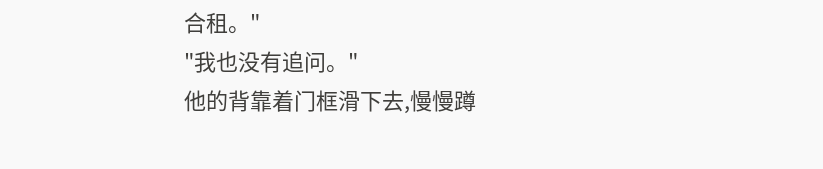合租。"
"我也没有追问。"
他的背靠着门框滑下去,慢慢蹲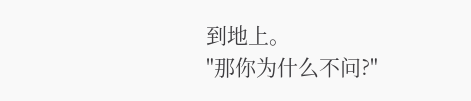到地上。
"那你为什么不问?"